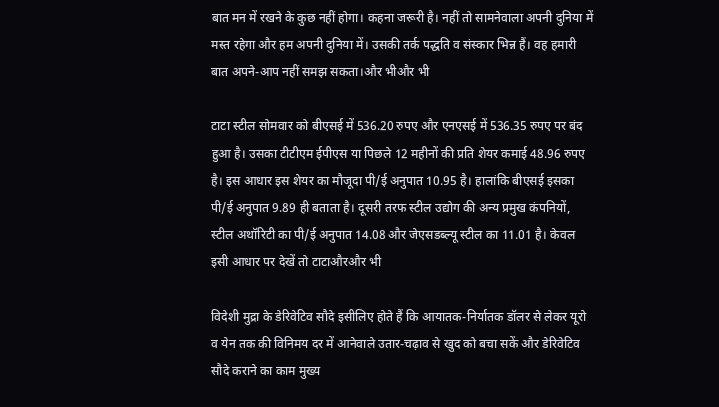बात मन में रखने के कुछ नहीं होगा। कहना जरूरी है। नहीं तो सामनेवाला अपनी दुनिया में मस्त रहेगा और हम अपनी दुनिया में। उसकी तर्क पद्धति व संस्कार भिन्न हैं। वह हमारी बात अपने-आप नहीं समझ सकता।और भीऔर भी

टाटा स्टील सोमवार को बीएसई में 536.20 रुपए और एनएसई में 536.35 रुपए पर बंद हुआ है। उसका टीटीएम ईपीएस या पिछले 12 महीनों की प्रति शेयर कमाई 48.96 रुपए है। इस आधार इस शेयर का मौजूदा पी/ई अनुपात 10.95 है। हालांकि बीएसई इसका पी/ई अनुपात 9.89 ही बताता है। दूसरी तरफ स्टील उद्योग की अन्य प्रमुख कंपनियों, स्टील अथॉरिटी का पी/ई अनुपात 14.08 और जेएसडब्ल्यू स्टील का 11.01 है। केवल इसी आधार पर देखें तो टाटाऔरऔर भी

विदेशी मुद्रा के डेरिवेटिव सौदे इसीलिए होते हैं कि आयातक-निर्यातक डॉलर से लेकर यूरो व येन तक की विनिमय दर में आनेवाले उतार-चढ़ाव से खुद को बचा सकें और डेरिवेटिव सौदे कराने का काम मुख्य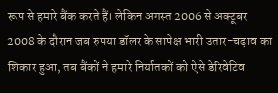रूप से हमारे बैंक करते हैं। लेकिन अगस्त 2006 से अक्टूबर 2008 के दौरान जब रुपया डॉलर के सापेक्ष भारी उतार-चढ़ाव का शिकार हुआ, तब बैंकों ने हमारे निर्यातकों को ऐसे डेरिवेटिव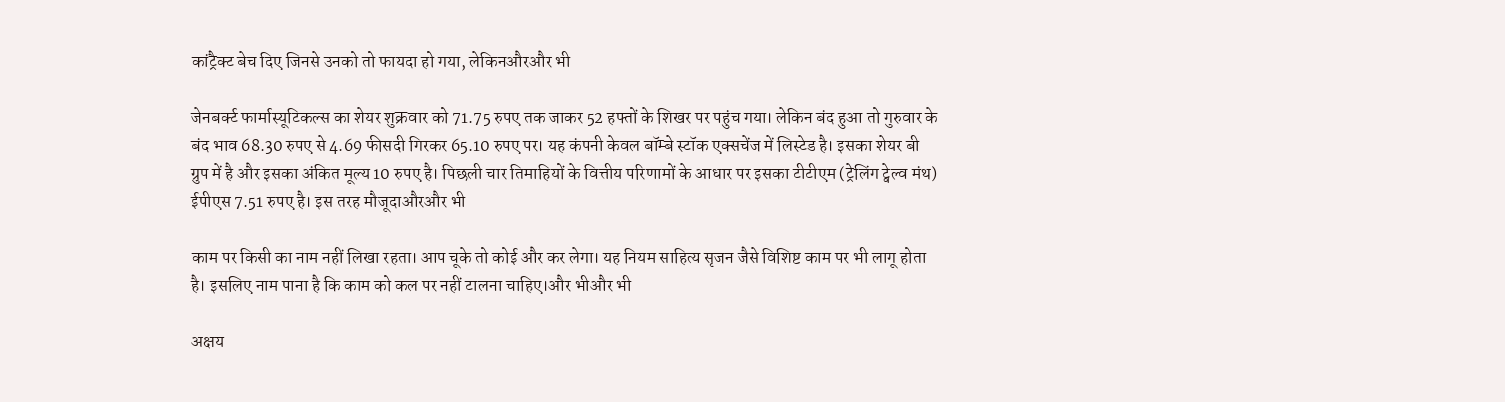कांट्रैक्ट बेच दिए जिनसे उनको तो फायदा हो गया, लेकिनऔरऔर भी

जेनबर्क्ट फार्मास्यूटिकल्स का शेयर शुक्रवार को 71.75 रुपए तक जाकर 52 हफ्तों के शिखर पर पहुंच गया। लेकिन बंद हुआ तो गुरुवार के बंद भाव 68.30 रुपए से 4.69 फीसदी गिरकर 65.10 रुपए पर। यह कंपनी केवल बॉम्बे स्टॉक एक्सचेंज में लिस्टेड है। इसका शेयर बी ग्रुप में है और इसका अंकित मूल्य 10 रुपए है। पिछली चार तिमाहियों के वित्तीय परिणामों के आधार पर इसका टीटीएम (ट्रेलिंग ट्वेल्व मंथ) ईपीएस 7.51 रुपए है। इस तरह मौजूदाऔरऔर भी

काम पर किसी का नाम नहीं लिखा रहता। आप चूके तो कोई और कर लेगा। यह नियम साहित्य सृजन जैसे विशिष्ट काम पर भी लागू होता है। इसलिए नाम पाना है कि काम को कल पर नहीं टालना चाहिए।और भीऔर भी

अक्षय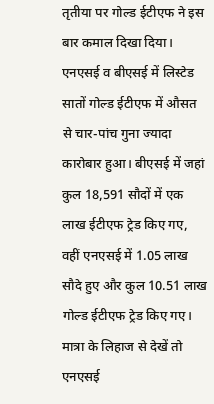तृतीया पर गोल्ड ईटीएफ ने इस बार कमाल दिखा दिया। एनएसई व बीएसई में लिस्टेड सातों गोल्ड ईटीएफ में औसत से चार-पांच गुना ज्यादा कारोबार हुआ। बीएसई में जहां कुल 18,591 सौदों में एक लाख ईटीएफ ट्रेड किए गए, वहीं एनएसई में 1.05 लाख सौदे हुए और कुल 10.51 लाख गोल्ड ईटीएफ ट्रेड किए गए। मात्रा के लिहाज से देखें तो एनएसई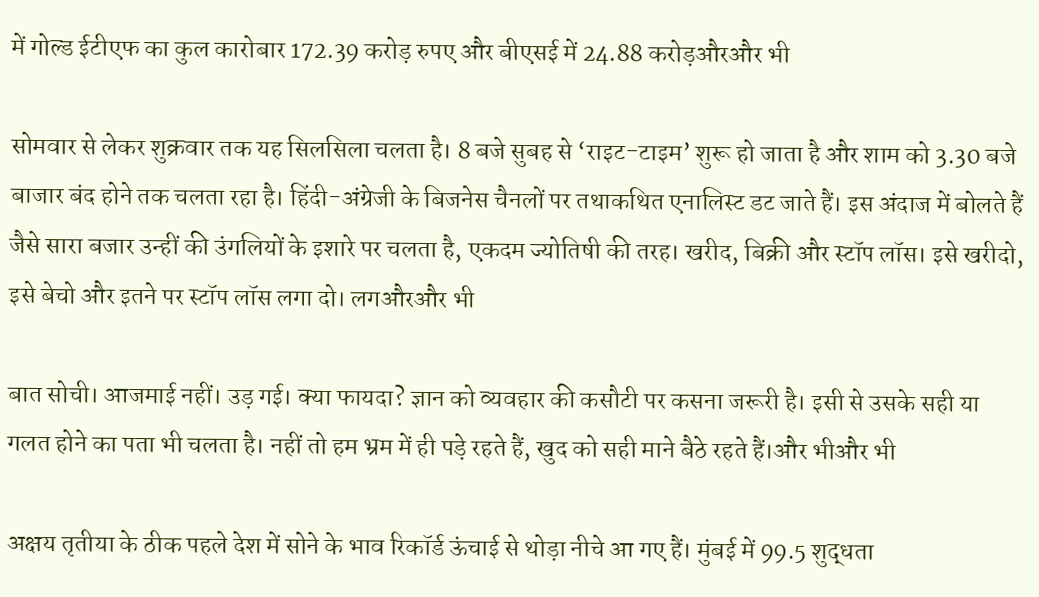में गोल्ड ईटीएफ का कुल कारोबार 172.39 करोड़ रुपए और बीएसई में 24.88 करोड़औरऔर भी

सोमवार से लेकर शुक्रवार तक यह सिलसिला चलता है। 8 बजे सुबह से ‘राइट-टाइम’ शुरू हो जाता है और शाम को 3.30 बजे बाजार बंद होने तक चलता रहा है। हिंदी-अंग्रेजी के बिजनेस चैनलों पर तथाकथित एनालिस्ट डट जाते हैं। इस अंदाज में बोलते हैं जैसे सारा बजार उन्हीं की उंगलियों के इशारे पर चलता है, एकदम ज्योतिषी की तरह। खरीद, बिक्री और स्टॉप लॉस। इसे खरीदो, इसे बेचो और इतने पर स्टॉप लॉस लगा दो। लगऔरऔर भी

बात सोची। आजमाई नहीं। उड़ गई। क्या फायदा? ज्ञान को व्यवहार की कसौटी पर कसना जरूरी है। इसी से उसके सही या गलत होने का पता भी चलता है। नहीं तो हम भ्रम में ही पड़े रहते हैं, खुद को सही माने बैठे रहते हैं।और भीऔर भी

अक्षय तृतीया के ठीक पहले देश में सोने के भाव रिकॉर्ड ऊंचाई से थोड़ा नीचे आ गए हैं। मुंबई में 99.5 शुद्धता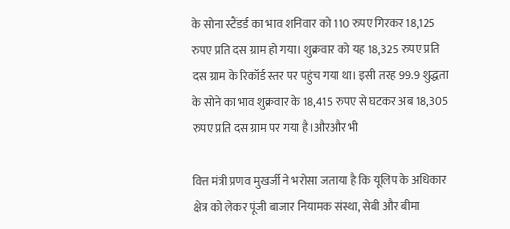के सोना स्टैंडर्ड का भाव शनिवार को 110 रुपए गिरकर 18,125 रुपए प्रति दस ग्राम हो गया। शुक्रवार को यह 18,325 रुपए प्रति दस ग्राम के रिकॉर्ड स्तर पर पहुंच गया था। इसी तरह 99.9 शुद्धता के सोने का भाव शुक्रवार के 18,415 रुपए से घटकर अब 18,305 रुपए प्रति दस ग्राम पर गया है।औरऔर भी

वित्त मंत्री प्रणव मुखर्जी ने भरोसा जताया है कि यूलिप के अधिकार क्षेत्र को लेकर पूंजी बाजार नियामक संस्था, सेबी और बीमा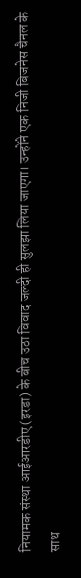नियामक संस्था आईआरडीए (इरडा) के बीच उठा विवाद जल्दी ही सुलझा लिया जाएगा। उन्होंने एक निजी बिजनेस चैनल के साथ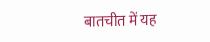बातचीत में यह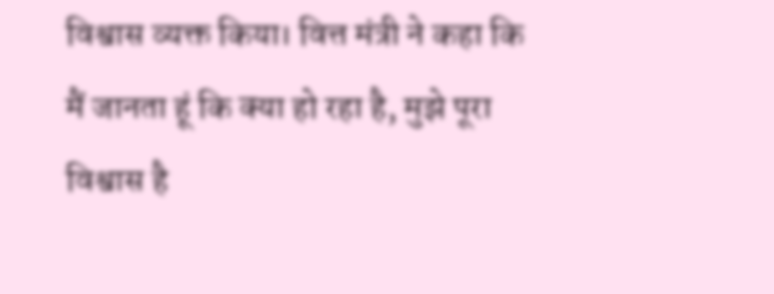विश्वास व्यक्त किया। वित्त मंत्री ने कहा कि मैं जानता हूं कि क्या हो रहा है, मुझे पूरा विश्वास है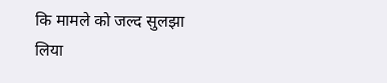कि मामले को जल्द सुलझा लिया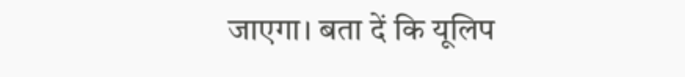जाएगा। बता दें कि यूलिप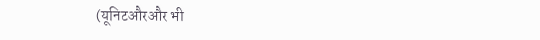(यूनिटऔरऔर भी